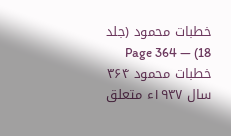خطبات محمود (جلد 18) — Page 364
خطبات محمود ۳۶۴ سال ۱۹۳۷ء متعلق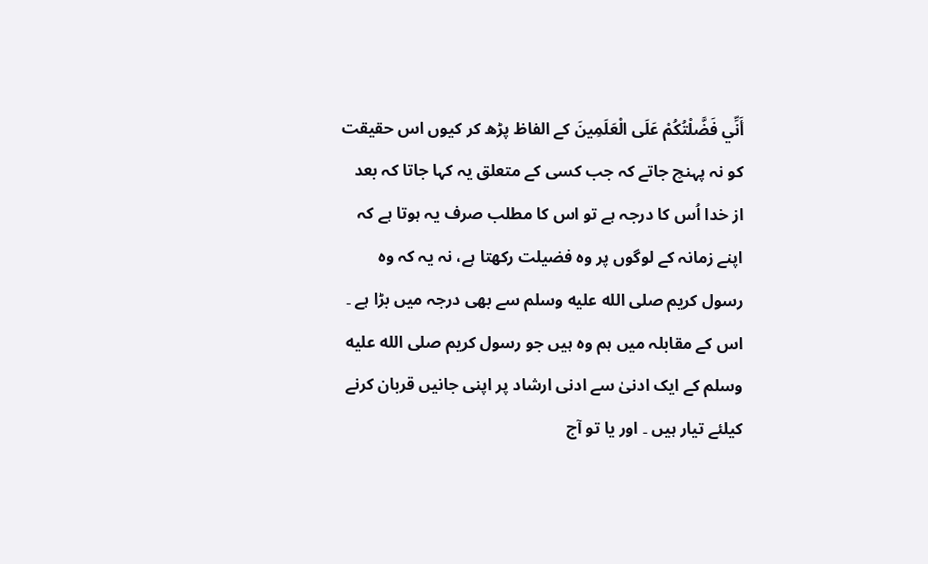أَنِّي فَضَّلْتُكُمْ عَلَى الْعَلَمِینَ کے الفاظ پڑھ کر کیوں اس حقیقت کو نہ پہنچ جاتے کہ جب کسی کے متعلق یہ کہا جاتا کہ بعد از خدا اُس کا درجہ ہے تو اس کا مطلب صرف یہ ہوتا ہے کہ اپنے زمانہ کے لوگوں پر وہ فضیلت رکھتا ہے، نہ یہ کہ وہ رسول کریم صلى الله عليه وسلم سے بھی درجہ میں بڑا ہے ۔ اس کے مقابلہ میں ہم وہ ہیں جو رسول کریم صلى الله عليه وسلم کے ایک ادنیٰ سے ادنی ارشاد پر اپنی جانیں قربان کرنے کیلئے تیار ہیں ۔ اور یا تو آج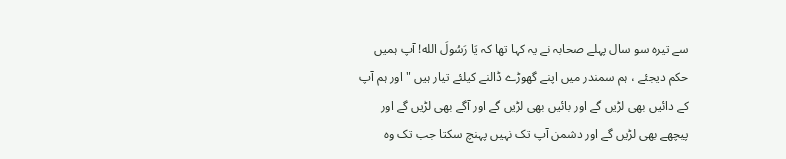سے تیرہ سو سال پہلے صحابہ نے یہ کہا تھا کہ يَا رَسُولَ الله! آپ ہمیں حکم دیجئے ، ہم سمندر میں اپنے گھوڑے ڈالنے کیلئے تیار ہیں " اور ہم آپ کے دائیں بھی لڑیں گے اور بائیں بھی لڑیں گے اور آگے بھی لڑیں گے اور پیچھے بھی لڑیں گے اور دشمن آپ تک نہیں پہنچ سکتا جب تک وہ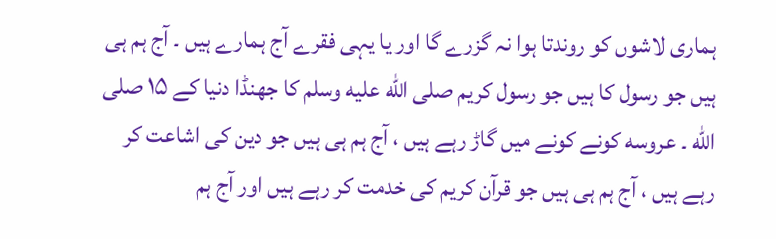ہماری لاشوں کو روندتا ہوا نہ گزرے گا اور یا یہی فقرے آج ہمارے ہیں ۔ آج ہم ہی ہیں جو رسول کا ہیں جو رسول کریم صلى الله عليه وسلم کا جھنڈا دنیا کے ۱۵ صلى الله ۔ عروسه کونے کونے میں گاڑ رہے ہیں ، آج ہم ہی ہیں جو دین کی اشاعت کر رہے ہیں ، آج ہم ہی ہیں جو قرآن کریم کی خدمت کر رہے ہیں اور آج ہم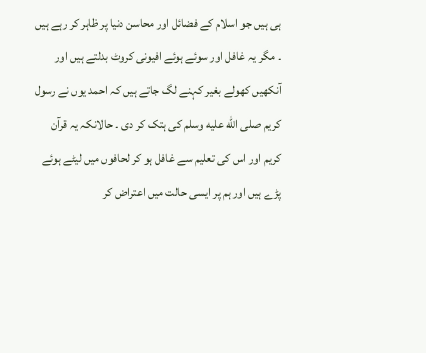ہی ہیں جو اسلام کے فضائل اور محاسن دنیا پر ظاہر کر رہے ہیں ۔ مگر یہ غافل اور سوئے ہوئے افیونی کروٹ بدلتے ہیں اور آنکھیں کھولے بغیر کہنے لگ جاتے ہیں کہ احمد یوں نے رسول کریم صلى الله عليه وسلم کی ہتک کر دی ۔ حالانکہ یہ قرآن کریم اور اس کی تعلیم سے غافل ہو کر لحافوں میں لیٹے ہوئے پڑے ہیں اور ہم پر ایسی حالت میں اعتراض کر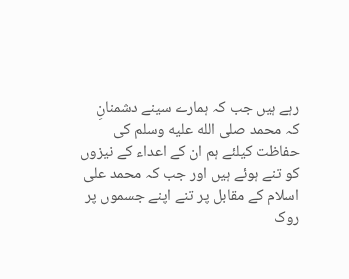رہے ہیں جب کہ ہمارے سینے دشمنانِ کہ محمد صلى الله عليه وسلم کی حفاظت کیلئے ہم ان کے اعداء کے نیزوں کو تنے ہوئے ہیں اور جب کہ محمد علی اسلام کے مقابل پر تنے اپنے جسموں پر روک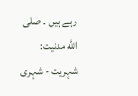رہے ہیں ۔ صلى الله مدنیت: شہریت - شہری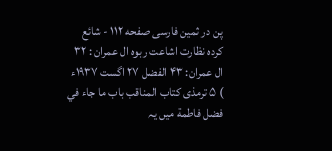پن در ثمین فارسی صفحه ۱۱۲ - شائع کردہ نظارت اشاعت ربوہ ال عمران : ۳۲ ال عمران: ۴۳ الفضل ۲۷ اگست ۱۹۳۷ء ) ۵ ترمذى كتاب المناقب باب ما جاء في فضل فاطمة میں یہ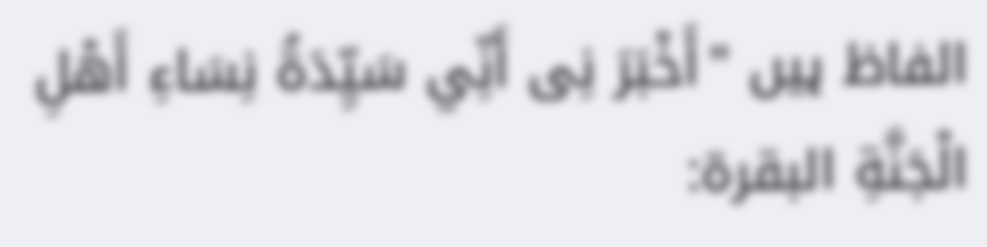الفاظ ہیں "أَخْبَرَ نِی أَنِّي سَيِّدَةُ نِسَاءِ أَهْلِ الْجَنَّةِ البقرة: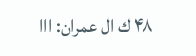۴۸ ك ال عمران: ااا